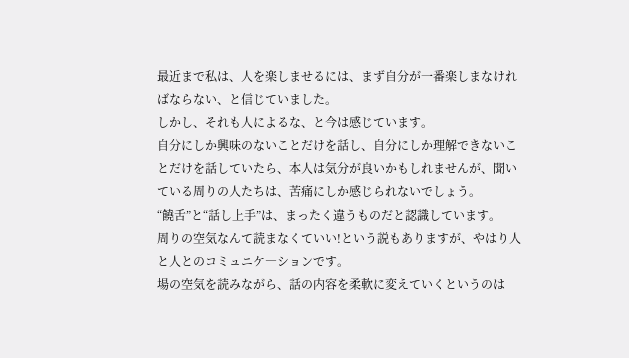最近まで私は、人を楽しませるには、まず自分が一番楽しまなければならない、と信じていました。
しかし、それも人によるな、と今は感じています。
自分にしか興味のないことだけを話し、自分にしか理解できないことだけを話していたら、本人は気分が良いかもしれませんが、聞いている周りの人たちは、苦痛にしか感じられないでしょう。
“饒舌”と“話し上手”は、まったく違うものだと認識しています。
周りの空気なんて読まなくていい!という説もありますが、やはり人と人とのコミュニケ―ションです。
場の空気を読みながら、話の内容を柔軟に変えていくというのは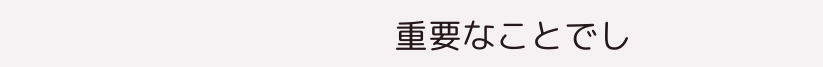重要なことでし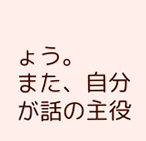ょう。
また、自分が話の主役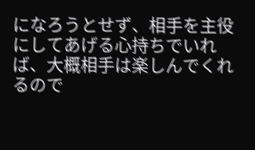になろうとせず、相手を主役にしてあげる心持ちでいれば、大概相手は楽しんでくれるので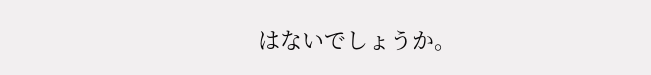はないでしょうか。